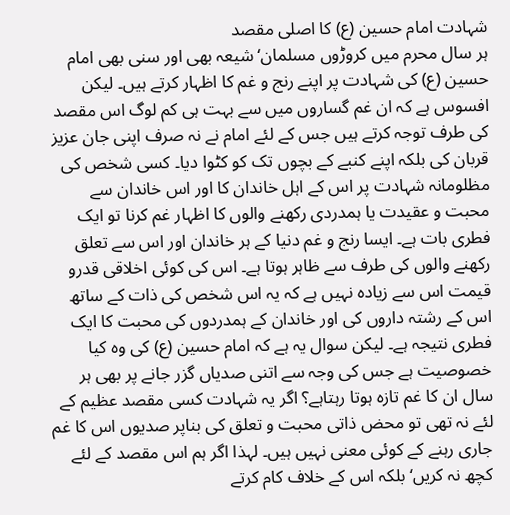شہادت امام حسین (ع) کا اصلی مقصد
ہر سال محرم میں کروڑوں مسلمان‘ شیعہ بھی اور سنی بھی امام حسین (ع) کی شہادت پر اپنے رنج و غم کا اظہار کرتے ہیں۔ لیکن افسوس ہے کہ ان غم گساروں میں سے بہت ہی کم لوگ اس مقصد کی طرف توجہ کرتے ہیں جس کے لئے امام نے نہ صرف اپنی جان عزیز قربان کی بلکہ اپنے کنبے کے بچوں تک کو کٹوا دیا۔ کسی شخص کی مظلومانہ شہادت پر اس کے اہل خاندان کا اور اس خاندان سے محبت و عقیدت یا ہمدردی رکھنے والوں کا اظہار غم کرنا تو ایک فطری بات ہے۔ ایسا رنج و غم دنیا کے ہر خاندان اور اس سے تعلق رکھنے والوں کی طرف سے ظاہر ہوتا ہے۔ اس کی کوئی اخلاقی قدرو قیمت اس سے زیادہ نہیں ہے کہ یہ اس شخص کی ذات کے ساتھ اس کے رشتہ داروں کی اور خاندان کے ہمدردوں کی محبت کا ایک فطری نتیجہ ہے۔ لیکن سوال یہ ہے کہ امام حسین (ع) کی وہ کیا خصوصیت ہے جس کی وجہ سے اتنی صدیاں گزر جانے پر بھی ہر سال ان کا غم تازہ ہوتا رہتاہے؟ اگر یہ شہادت کسی مقصد عظیم کے لئے نہ تھی تو محض ذاتی محبت و تعلق کی بناپر صدیوں اس کا غم جاری رہنے کے کوئی معنی نہیں ہیں۔ لہذا اگر ہم اس مقصد کے لئے کچھ نہ کریں‘ بلکہ اس کے خلاف کام کرتے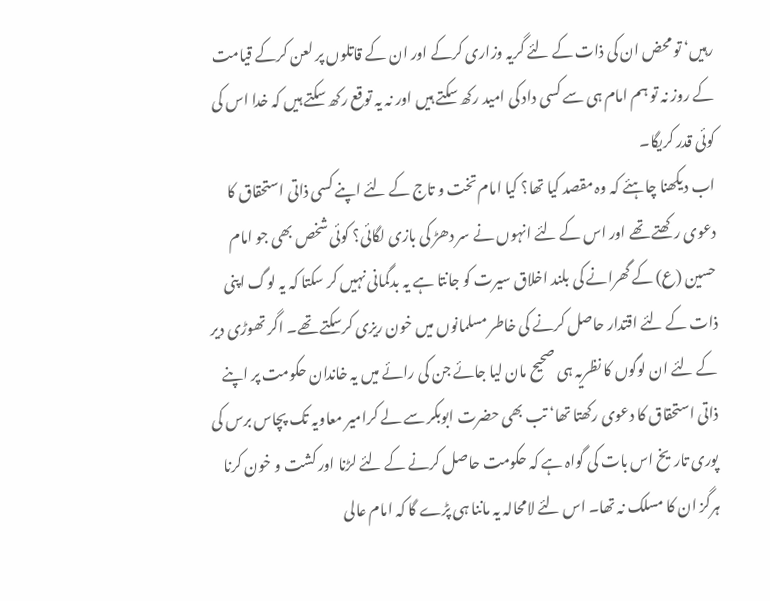رہیں‘ تو محض ان کی ذات کے لئے گریہ وزاری کرکے اور ان کے قاتلوں پر لعن کرکے قیامت کے روز نہ تو ہم امام ہی سے کسی داد کی امید رکھ سکتے ہیں اور نہ یہ توقع رکھ سکتے ہیں کہ خدا اس کی کوئی قدر کریگا۔
اب دیکھنا چاہئے کہ وہ مقصد کیا تھا؟ کیا امام تخت و تاج کے لئے اپنے کسی ذاتی استحقاق کا دعوی رکھتے تھے اور اس کے لئے انہوں نے سر دھڑ کی بازی لگائی؟ کوئی شخص بھی جو امام حسین (ع) کے گھرانے کی بلند اخلاق سیرت کو جانتا ہے یہ بدگمانی نہیں کر سکتا کہ یہ لوگ اپنی ذات کے لئے اقتدار حاصل کرنے کی خاطر مسلمانوں میں خون ریزی کرسکتے تھے۔ اگر تھوڑی دیر کے لئے ان لوگوں کا نظریہ ہی صحیح مان لیا جائے جن کی رائے میں یہ خاندان حکومت پر اپنے ذاتی استحقاق کا دعوی رکھتا تھا‘ تب بھی حضرت ابوبکر سے لے کرامیر معاویہ تک پچاس برس کی پوری تاریخ اس بات کی گواہ ہے کہ حکومت حاصل کرنے کے لئے لڑنا اور کشت و خون کرنا ہرگز ان کا مسلک نہ تھا۔ اس لئے لامحالہ یہ ماننا ہی پڑے گا کہ امام عالی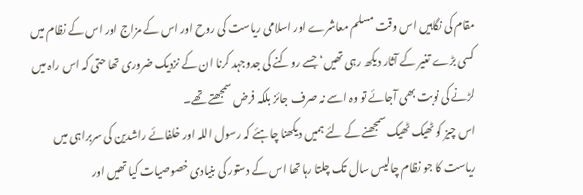مقام کی نگاہیں اس وقت مسلم معاشرے اور اسلامی ریاست کی روح اور اس کے مزاج اور اس کے نظام میں کسی بڑے تغیر کے آثار دیکھ رہی تھیں‘ جسے روکنے کی جدوجہد کرنا ان کے نزدیک ضروری تھا حتی کہ اس راہ میں لڑنے کی نوبت بھی آجائے تو وہ اسے نہ صرف جائز بلکہ فرض سمجھتے تھے۔
اس چیز کو ٹھیک ٹھیک سمجھنے کے لئے ہمیں دیکھنا چاہئے کہ رسول اللہ اور خلفائے راشدین کی سربراہی میں ریاست کا جو نظام چالیس سال تک چلتا رہا تھا اس کے دستور کی بنیادی خصوصیات کیا تھیں اور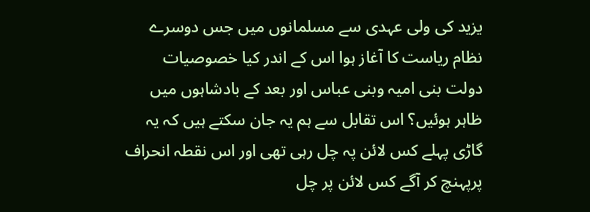یزید کی ولی عہدی سے مسلمانوں میں جس دوسرے نظام ریاست کا آغاز ہوا اس کے اندر کیا خصوصیات دولت بنی امیہ وبنی عباس اور بعد کے بادشاہوں میں ظاہر ہوئیں؟ اس تقابل سے ہم یہ جان سکتے ہیں کہ یہ گاڑی پہلے کس لائن پہ چل رہی تھی اور اس نقطہ انحراف پرپہنچ کر آگے کس لائن پر چل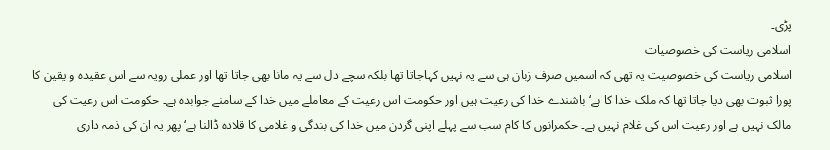پڑی۔
اسلامی ریاست کی خصوصیات
اسلامی ریاست کی خصوصیت یہ تھی کہ اسمیں صرف زبان ہی سے یہ نہیں کہاجاتا تھا بلکہ سچے دل سے یہ مانا بھی جاتا تھا اور عملی رویہ سے اس عقیدہ و یقین کا پورا ثبوت بھی دیا جاتا تھا کہ ملک خدا کا ہے‘ باشندے خدا کی رعیت ہیں اور حکومت اس رعیت کے معاملے میں خدا کے سامنے جوابدہ ہے۔ حکومت اس رعیت کی مالک نہیں ہے اور رعیت اس کی غلام نہیں ہے۔ حکمرانوں کا کام سب سے پہلے اپنی گردن میں خدا کی بندگی و غلامی کا قلادہ ڈالنا ہے‘ پھر یہ ان کی ذمہ داری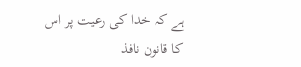ہے کہ خدا کی رعیت پر اس کا قانون نافذ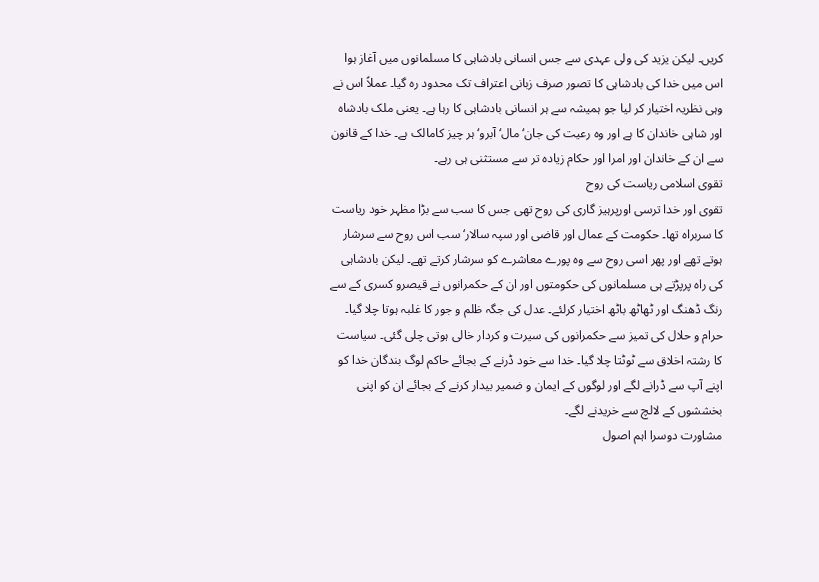کریں۔ لیکن یزید کی ولی عہدی سے جس انسانی بادشاہی کا مسلمانوں میں آغاز ہوا اس میں خدا کی بادشاہی کا تصور صرف زبانی اعتراف تک محدود رہ گیا۔ عملاً اس نے وہی نظریہ اختیار کر لیا جو ہمیشہ سے ہر انسانی بادشاہی کا رہا ہے۔ یعنی ملک بادشاہ اور شاہی خاندان کا ہے اور وہ رعیت کی جان‘ مال‘ آبرو‘ ہر چیز کامالک ہے۔ خدا کے قانون سے ان کے خاندان اور امرا اور حکام زیادہ تر سے مستثنی ہی رہے۔
تقوی اسلامی ریاست کی روح
تقوی اور خدا ترسی اورپرہیز گاری کی روح تھی جس کا سب سے بڑا مظہر خود ریاست کا سربراہ تھا۔ حکومت کے عمال اور قاضی اور سپہ سالار‘ سب اس روح سے سرشار ہوتے تھے اور پھر اسی روح سے وہ پورے معاشرے کو سرشار کرتے تھے۔ لیکن بادشاہی کی راہ پرپڑتے ہی مسلمانوں کی حکومتوں اور ان کے حکمرانوں نے قیصرو کسری کے سے رنگ ڈھنگ اور ٹھاٹھ باٹھ اختیار کرلئے۔ عدل کی جگہ ظلم و جور کا غلبہ ہوتا چلا گیا۔ حرام و حلال کی تمیز سے حکمرانوں کی سیرت و کردار خالی ہوتی چلی گئی۔ سیاست کا رشتہ اخلاق سے ٹوٹتا چلا گیا۔ خدا سے خود ڈرنے کے بجائے حاکم لوگ بندگان خدا کو اپنے آپ سے ڈرانے لگے اور لوگوں کے ایمان و ضمیر بیدار کرنے کے بجائے ان کو اپنی بخششوں کے لالچ سے خریدنے لگے۔
مشاورت دوسرا اہم اصول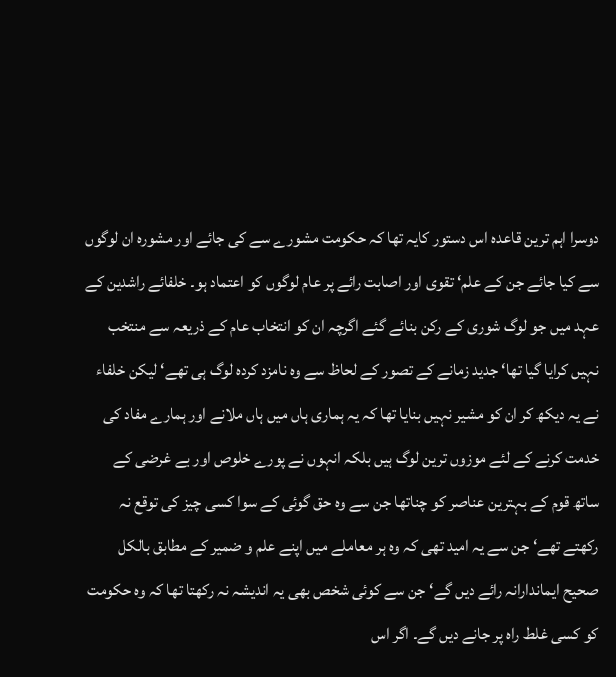دوسرا اہم ترین قاعدہ اس دستور کایہ تھا کہ حکومت مشورے سے کی جائے اور مشورہ ان لوگوں سے کیا جائے جن کے علم‘ تقوی اور اصابت رائے پر عام لوگوں کو اعتماد ہو۔ خلفائے راشدین کے عہد میں جو لوگ شوری کے رکن بنائے گئے اگرچہ ان کو انتخاب عام کے ذریعہ سے منتخب نہیں کرایا گیا تھا‘ جدید زمانے کے تصور کے لحاظ سے وہ نامزد کردہ لوگ ہی تھے‘ لیکن خلفاء نے یہ دیکھ کر ان کو مشیر نہیں بنایا تھا کہ یہ ہماری ہاں میں ہاں ملانے اور ہمارے مفاد کی خدمت کرنے کے لئے موزوں ترین لوگ ہیں بلکہ انہوں نے پورے خلوص اور بے غرضی کے ساتھ قوم کے بہترین عناصر کو چناتھا جن سے وہ حق گوئی کے سوا کسی چیز کی توقع نہ رکھتے تھے‘ جن سے یہ امید تھی کہ وہ ہر معاملے میں اپنے علم و ضمیر کے مطابق بالکل صحیح ایماندارانہ رائے دیں گے‘ جن سے کوئی شخص بھی یہ اندیشہ نہ رکھتا تھا کہ وہ حکومت کو کسی غلط راہ پر جانے دیں گے۔ اگر اس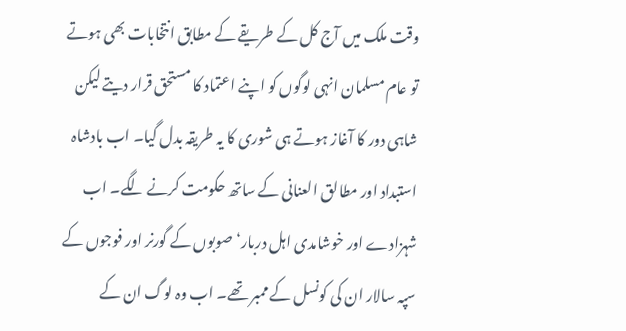وقت ملک میں آج کل کے طریقے کے مطابق انتخابات بھی ہوتے تو عام مسلمان انہی لوگوں کو اپنے اعتماد کا مستحق قرار دیتے لیکن شاہی دور کا آغاز ہوتے ہی شوری کا یہ طریقہ بدل گیا۔ اب بادشاہ استبداد اور مطالق العنانی کے ساتھ حکومت کرنے لگے۔ اب شہزادے اور خوشامدی اہل دربار‘ صوبوں کے گورنر اور فوجوں کے سپہ سالار ان کی کونسل کے ممبر تھے۔ اب وہ لوگ ان کے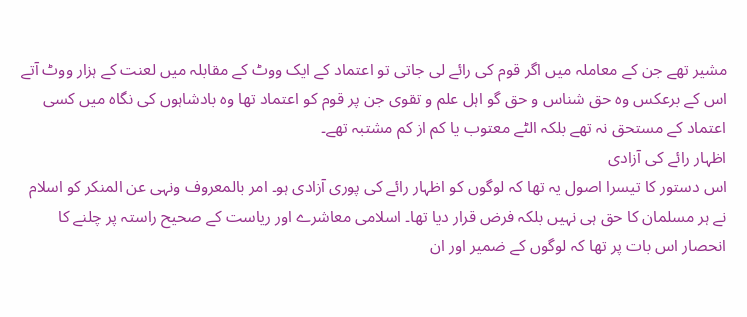مشیر تھے جن کے معاملہ میں اگر قوم کی رائے لی جاتی تو اعتماد کے ایک ووٹ کے مقابلہ میں لعنت کے ہزار ووٹ آتے اس کے برعکس وہ حق شناس و حق گو اہل علم و تقوی جن پر قوم کو اعتماد تھا وہ بادشاہوں کی نگاہ میں کسی اعتماد کے مستحق نہ تھے بلکہ الٹے معتوب یا کم از کم مشتبہ تھے۔
اظہار رائے کی آزادی
اس دستور کا تیسرا اصول یہ تھا کہ لوگوں کو اظہار رائے کی پوری آزادی ہو۔ امر بالمعروف ونہی عن المنکر کو اسلام نے ہر مسلمان کا حق ہی نہیں بلکہ فرض قرار دیا تھا۔ اسلامی معاشرے اور ریاست کے صحیح راستہ پر چلنے کا انحصار اس بات پر تھا کہ لوگوں کے ضمیر اور ان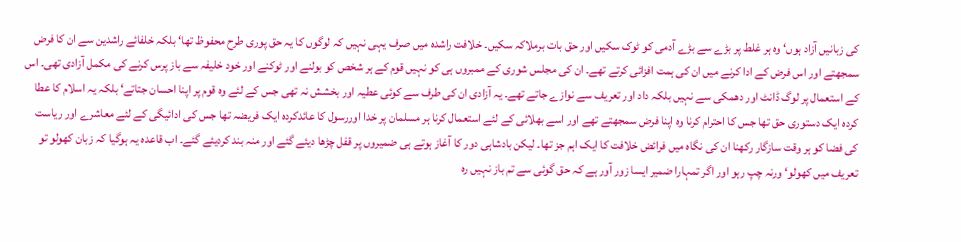کی زبانیں آزاد ہوں‘ وہ ہر غلط پر بڑے سے بڑے آدمی کو ٹوک سکیں اور حق بات برملاکہ سکیں۔ خلافت راشدہ میں صرف یہی نہیں کہ لوگوں کا یہ حق پوری طرح محفوظ تھا‘ بلکہ خلفائے راشدین سے ان کا فرض سمجھتے اور اس فرض کے ادا کرنے میں ان کی ہمت افزائی کرتے تھے۔ ان کی مجلس شوری کے ممبروں ہی کو نہیں قوم کے ہر شخص کو بولنے اور ٹوکنے اور خود خلیفہ سے باز پرس کرنے کی مکمل آزادی تھی۔ اس کے استعمال پر لوگ ڈانٹ اور دھمکی سے نہیں بلکہ داد اور تعریف سے نوازے جاتے تھے۔ یہ آزادی ان کی طرف سے کوئی عطیہ اور بخشش نہ تھی جس کے لئے وہ قوم پر اپنا احسان جتاتے‘ بلکہ یہ اسلام کا عطا کردہ ایک دستوری حق تھا جس کا احترام کرنا وہ اپنا فرض سمجھتے تھے اور اسے بھلائی کے لئے استعمال کرنا ہر مسلمان پر خدا اوررسول کا عائدکردہ ایک فریضہ تھا جس کی ادائیگی کے لئے معاشرے اور ریاست کی فضا کو ہر وقت سازگار رکھنا ان کی نگاہ میں فرائض خلافت کا ایک اہم جز تھا۔ لیکن بادشاہی دور کا آغاز ہوتے ہی ضمیروں پر قفل چڑھا دیئے گئے اور منہ بند کردیئے گئے۔ اب قاعدہ یہ ہوگیا کہ زبان کھولو تو تعریف میں کھولو‘ ورنہ چپ رہو اور اگر تمہارا ضمیر ایسا زور آور ہے کہ حق گوئی سے تم باز نہیں رہ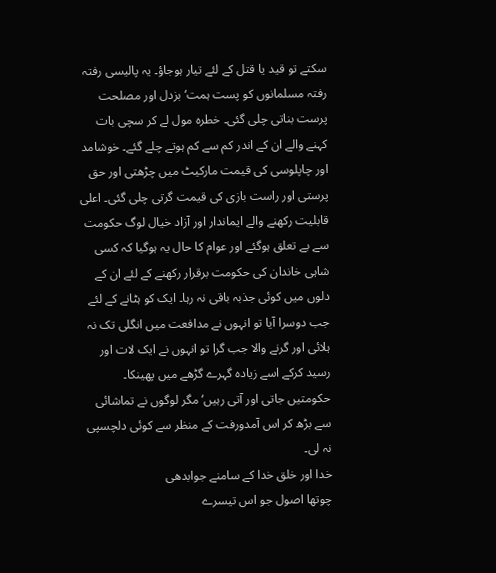سکتے تو قید یا قتل کے لئے تیار ہوجاؤ۔ یہ پالیسی رفتہ رفتہ مسلمانوں کو پست ہمت‘ بزدل اور مصلحت پرست بناتی چلی گئی۔ خطرہ مول لے کر سچی بات کہنے والے ان کے اندر کم سے کم ہوتے چلے گئے۔ خوشامد اور چاپلوسی کی قیمت مارکیٹ میں چڑھتی اور حق پرستی اور راست بازی کی قیمت گرتی چلی گئی۔ اعلی قابلیت رکھنے والے ایماندار اور آزاد خیال لوگ حکومت سے بے تعلق ہوگئے اور عوام کا حال یہ ہوگیا کہ کسی شاہی خاندان کی حکومت برقرار رکھنے کے لئے ان کے دلوں میں کوئی جذبہ باقی نہ رہا۔ ایک کو ہٹانے کے لئے جب دوسرا آیا تو انہوں نے مدافعت میں انگلی تک نہ ہلائی اور گرنے والا جب گرا تو انہوں نے ایک لات اور رسید کرکے اسے زیادہ گہرے گڑھے میں پھینکا۔ حکومتیں جاتی اور آتی رہیں‘ مگر لوگوں نے تماشائی سے بڑھ کر اس آمدورفت کے منظر سے کوئی دلچسپی نہ لی۔
خدا اور خلق خدا کے سامنے جوابدھی
چوتھا اصول جو اس تیسرے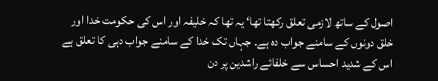اصول کے ساتھ لازمی تعلق رکھتا تھا‘ یہ تھا کہ خلیفہ اور اس کی حکومت خدا اور خلق دونوں کے سامنے جواب دہ ہے۔ جہاں تک خدا کے سامنے جواب دہی کا تعلق ہے اس کے شدید احساس سے خلفائے راشدین پر دن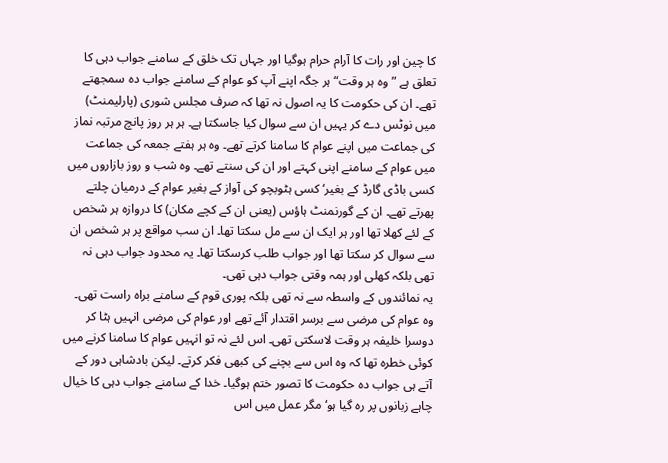کا چین اور رات کا آرام حرام ہوگیا اور جہاں تک خلق کے سامنے جواب دہی کا تعلق ہے ”وہ ہر وقت“ ہر جگہ اپنے آپ کو عوام کے سامنے جواب دہ سمجھتے تھے۔ ان کی حکومت کا یہ اصول نہ تھا کہ صرف مجلس شوری (پارلیمنٹ) میں نوٹس دے کر یہیں ان سے سوال کیا جاسکتا ہے۔ ہر ہر روز پانچ مرتبہ نماز کی جماعت میں اپنے عوام کا سامنا کرتے تھے۔ وہ ہر ہفتے جمعہ کی جماعت میں عوام کے سامنے اپنی کہتے اور ان کی سنتے تھے۔ وہ شب و روز بازاروں میں کسی باڈی گارڈ کے بغیر‘ کسی ہٹوبچو کی آواز کے بغیر عوام کے درمیان چلتے پھرتے تھے۔ ان کے گورنمنٹ ہاؤس (یعنی ان کے کچے مکان) کا دروازہ ہر شخص کے لئے کھلا تھا اور ہر ایک ان سے مل سکتا تھا۔ ان سب مواقع پر ہر شخص ان سے سوال کر سکتا تھا اور جواب طلب کرسکتا تھا۔ یہ محدود جواب دہی نہ تھی بلکہ کھلی اور ہمہ وقتی جواب دہی تھی۔
یہ نمائندوں کے واسطہ سے نہ تھی بلکہ پوری قوم کے سامنے براہ راست تھی۔ وہ عوام کی مرضی سے برسر اقتدار آئے تھے اور عوام کی مرضی انہیں ہٹا کر دوسرا خلیفہ ہر وقت لاسکتی تھی۔ اس لئے نہ تو انہیں عوام کا سامنا کرنے میں کوئی خطرہ تھا کہ وہ اس سے بچنے کی کبھی فکر کرتے۔ لیکن بادشاہی دور کے آتے ہی جواب دہ حکومت کا تصور ختم ہوگیا۔ خدا کے سامنے جواب دہی کا خیال چاہے زبانوں پر رہ گیا ہو‘ مگر عمل میں اس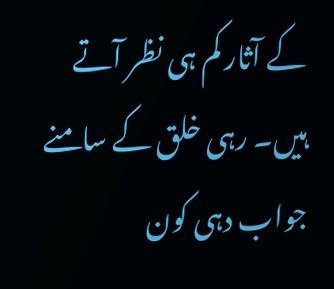کے آثار کم ہی نظر آتے ہیں۔ رہی خلق کے سامنے جواب دہی کون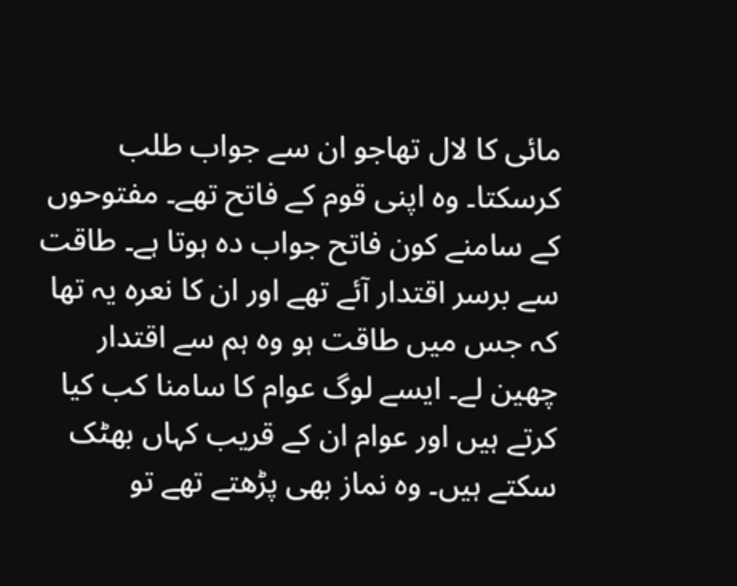مائی کا لال تھاجو ان سے جواب طلب کرسکتا۔ وہ اپنی قوم کے فاتح تھے۔ مفتوحوں کے سامنے کون فاتح جواب دہ ہوتا ہے۔ طاقت سے برسر اقتدار آئے تھے اور ان کا نعرہ یہ تھا کہ جس میں طاقت ہو وہ ہم سے اقتدار چھین لے۔ ایسے لوگ عوام کا سامنا کب کیا کرتے ہیں اور عوام ان کے قریب کہاں بھٹک سکتے ہیں۔ وہ نماز بھی پڑھتے تھے تو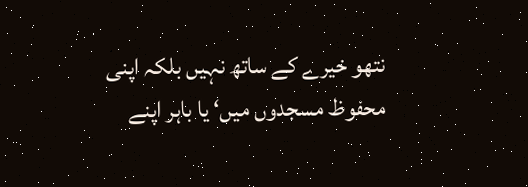نتھو خیرے کے ساتھ نہیں بلکہ اپنی محفوظ مسجدوں میں‘ یا باہر اپنے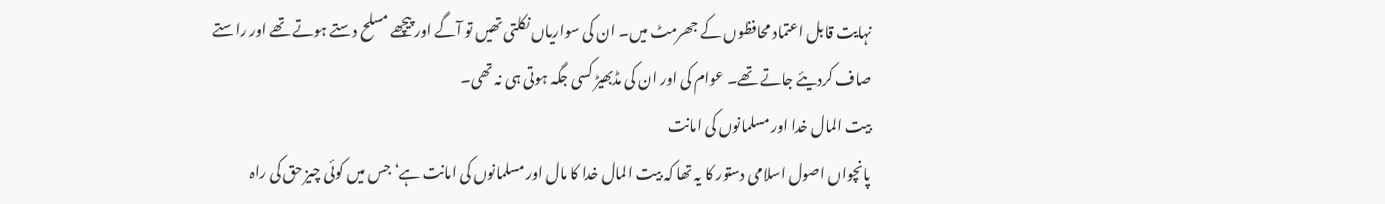نہایت قابل اعتماد محافظوں کے جھرمٹ میں۔ ان کی سواریاں نکلتی تھیں تو آگے اور پیچھے مسلح دستے ہوتے تھے اور راستے صاف کردیئے جاتے تھے۔ عوام کی اور ان کی مڈبھیڑ کسی جگہ ہوتی ہی نہ تھی۔
بیت المال خدا اور مسلمانوں کی امانت
پانچواں اصول اسلامی دستور کا یہ تھا کہ بیت المال خدا کا مال اور مسلمانوں کی امانت ہے‘ جس میں کوئی چیز حق کی راہ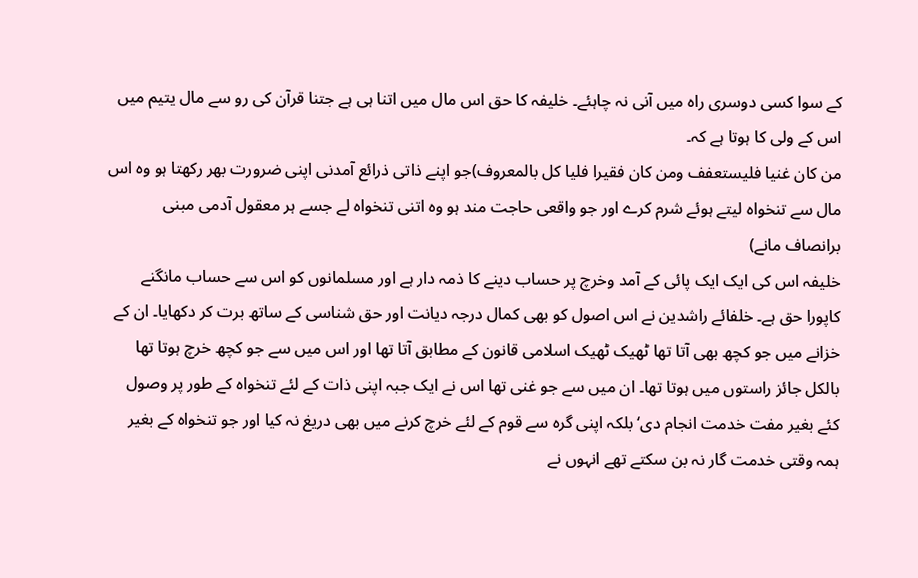کے سوا کسی دوسری راہ میں آنی نہ چاہئے۔ خلیفہ کا حق اس مال میں اتنا ہی ہے جتنا قرآن کی رو سے مال یتیم میں اس کے ولی کا ہوتا ہے کہ۔
من کان غنیا فلیستعفف ومن کان فقیرا فلیا کل بالمعروف)جو اپنے ذاتی ذرائع آمدنی اپنی ضرورت بھر رکھتا ہو وہ اس مال سے تنخواہ لیتے ہوئے شرم کرے اور جو واقعی حاجت مند ہو وہ اتنی تنخواہ لے جسے ہر معقول آدمی مبنی برانصاف مانے)
خلیفہ اس کی ایک ایک پائی کے آمد وخرچ پر حساب دینے کا ذمہ دار ہے اور مسلمانوں کو اس سے حساب مانگنے کاپورا حق ہے۔ خلفائے راشدین نے اس اصول کو بھی کمال درجہ دیانت اور حق شناسی کے ساتھ برت کر دکھایا۔ ان کے خزانے میں جو کچھ بھی آتا تھا ٹھیک ٹھیک اسلامی قانون کے مطابق آتا تھا اور اس میں سے جو کچھ خرچ ہوتا تھا بالکل جائز راستوں میں ہوتا تھا۔ ان میں سے جو غنی تھا اس نے ایک جبہ اپنی ذات کے لئے تنخواہ کے طور پر وصول کئے بغیر مفت خدمت انجام دی‘ بلکہ اپنی گرہ سے قوم کے لئے خرچ کرنے میں بھی دریغ نہ کیا اور جو تنخواہ کے بغیر ہمہ وقتی خدمت گار نہ بن سکتے تھے انہوں نے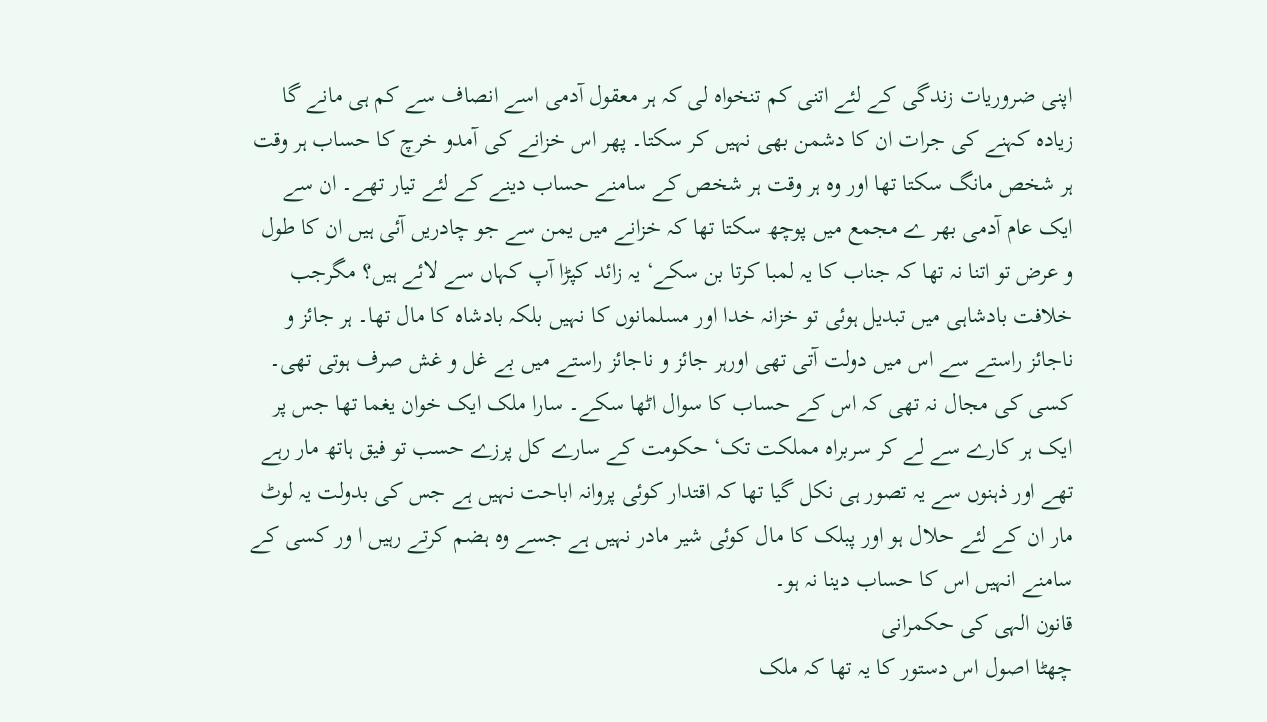اپنی ضروریات زندگی کے لئے اتنی کم تنخواہ لی کہ ہر معقول آدمی اسے انصاف سے کم ہی مانے گا زیادہ کہنے کی جرات ان کا دشمن بھی نہیں کر سکتا۔ پھر اس خزانے کی آمدو خرچ کا حساب ہر وقت ہر شخص مانگ سکتا تھا اور وہ ہر وقت ہر شخص کے سامنے حساب دینے کے لئے تیار تھے۔ ان سے ایک عام آدمی بھر ے مجمع میں پوچھ سکتا تھا کہ خزانے میں یمن سے جو چادریں آئی ہیں ان کا طول و عرض تو اتنا نہ تھا کہ جناب کا یہ لمبا کرتا بن سکے‘ یہ زائد کپڑا آپ کہاں سے لائے ہیں؟ مگرجب خلافت بادشاہی میں تبدیل ہوئی تو خزانہ خدا اور مسلمانوں کا نہیں بلکہ بادشاہ کا مال تھا۔ ہر جائز و ناجائز راستے سے اس میں دولت آتی تھی اورہر جائز و ناجائز راستے میں بے غل و غش صرف ہوتی تھی۔ کسی کی مجال نہ تھی کہ اس کے حساب کا سوال اٹھا سکے۔ سارا ملک ایک خوان یغما تھا جس پر ایک ہر کارے سے لے کر سربراہ مملکت تک‘ حکومت کے سارے کل پرزے حسب تو فیق ہاتھ مار رہے تھے اور ذہنوں سے یہ تصور ہی نکل گیا تھا کہ اقتدار کوئی پروانہ اباحت نہیں ہے جس کی بدولت یہ لوٹ مار ان کے لئے حلال ہو اور پبلک کا مال کوئی شیر مادر نہیں ہے جسے وہ ہضم کرتے رہیں ا ور کسی کے سامنے انہیں اس کا حساب دینا نہ ہو۔
قانون الہی کی حکمرانی
چھٹا اصول اس دستور کا یہ تھا کہ ملک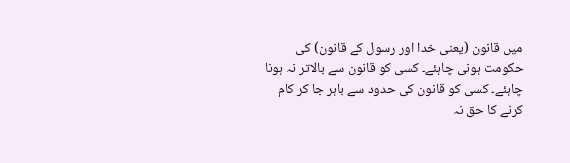میں قانون (یعنی خدا اور رسول کے قانون) کی حکومت ہونی چاہئے۔ کسی کو قانون سے بالاتر نہ ہونا چاہئے۔ کسی کو قانون کی حدود سے باہر جا کر کام کرنے کا حق نہ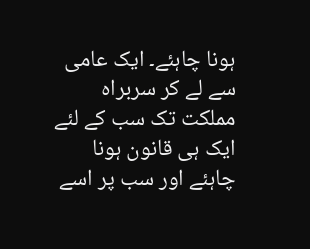ہونا چاہئے۔ ایک عامی سے لے کر سربراہ مملکت تک سب کے لئے ایک ہی قانون ہونا چاہئے اور سب پر اسے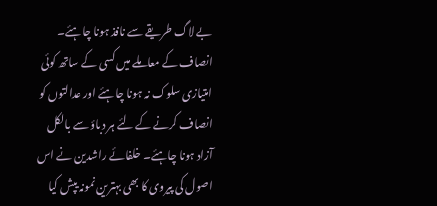بے لاگ طریقے سے نافذ ہونا چاہئے۔ انصاف کے معاملے میں کسی کے ساتھ کوئی امتیازی سلوک نہ ہونا چاہئے اور عدالتوں کو انصاف کرنے کے لئے ہر دباؤ سے بالکل آزاد ہونا چاہئے۔ خلفائے راشدین نے اس اصول کی پیروی کا بھی بہترین نمونہ یپش کیا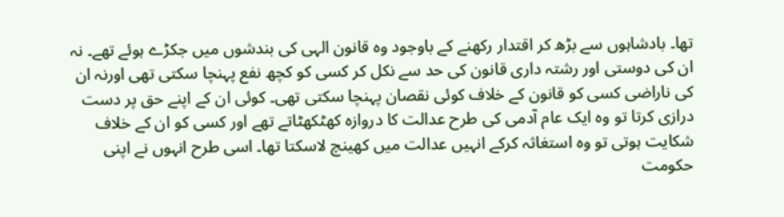تھا۔ بادشاہوں سے بڑھ کر اقتدار رکھنے کے باوجود وہ قانون الہی کی بندشوں میں جکڑے ہوئے تھے۔ نہ ان کی دوستی اور رشتہ داری قانون کی حد سے نکل کر کسی کو کچھ نفع پہنچا سکتی تھی اورنہ ان کی ناراضی کسی کو قانون کے خلاف کوئی نقصان پہنچا سکتی تھی۔ کوئی ان کے اپنے حق پر دست درازی کرتا تو وہ ایک عام آدمی کی طرح عدالت کا دروازہ کھٹکھٹاتے تھے اور کسی کو ان کے خلاف شکایت ہوتی تو وہ استغاثہ کرکے انہیں عدالت میں کھینچ لاسکتا تھا۔ اسی طرح انہوں نے اپنی حکومت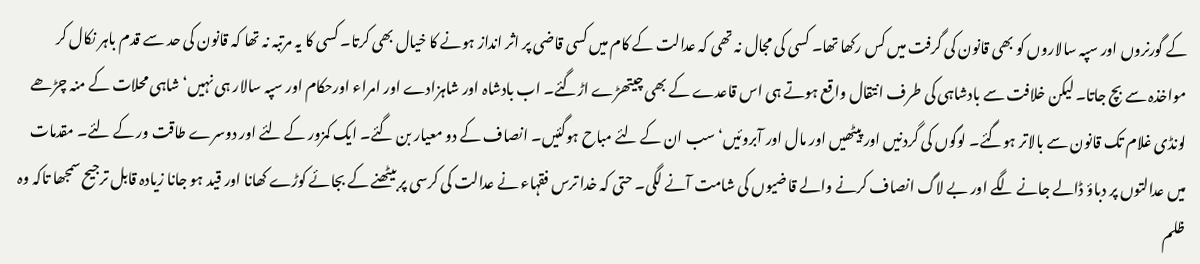کے گورنروں اور سپہ سالاروں کو بھی قانون کی گرفت میں کس رکھا تھا۔ کسی کی مجال نہ تھی کہ عدالت کے کام میں کسی قاضی پر اثر انداز ہونے کا خیال بھی کرتا۔ کسی کا یہ مرتبہ نہ تھا کہ قانون کی حد سے قدم باہر نکال کر مواخذہ سے بچ جاتا۔ لیکن خلافت سے بادشاہی کی طرف انتقال واقع ہوتے ہی اس قاعدے کے بھی چیتھڑے اڑگئے۔ اب بادشاہ اور شاہزادے اور امراء اورحکام اور سپہ سالار ہی نہیں‘ شاہی محلات کے منہ چڑھے لونڈی غلام تک قانون سے بالاتر ہوگئے۔ لوگوں کی گردنیں اور پیٹھیں اور مال اور آبروئیں‘ سب ان کے لئے مباح ہوگئیں۔ انصاف کے دو معیار بن گئے۔ ایک کمزور کے لئے اور دوسرے طاقت ور کے لئے۔ مقدمات میں عدالتوں پر دباؤ ڈالے جانے لگے اور بے لاگ انصاف کرنے والے قاضیوں کی شامت آنے لگی۔ حتی کہ خدا ترس فقہاء نے عدالت کی کرسی پر بیٹھنے کے بجائے کوڑے کھانا اور قید ہو جانا زیادہ قابل ترجیح سمجھا تاکہ وہ ظلم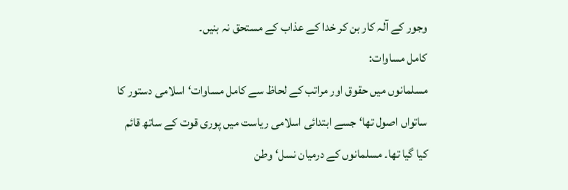وجور کے آلہ کار بن کر خدا کے عذاب کے مستحق نہ بنیں۔
کامل مساوات:
مسلمانوں میں حقوق اور مراتب کے لحاظ سے کامل مساوات‘ اسلامی دستور کا ساتواں اصول تھا‘ جسے ابتدائی اسلامی ریاست میں پوری قوت کے ساتھ قائم کیا گیا تھا۔ مسلمانوں کے درمیان نسل‘ وطن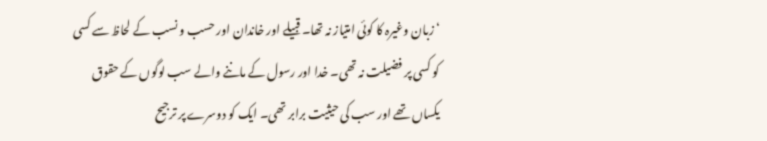‘ زبان وغیرہ کا کوئی امتیاز نہ تھا۔ قبیلے اور خاندان اور حسب و نسب کے لحاظ سے کسی کو کسی پر فضیلت نہ تھی۔ خدا اور رسول کے ماننے والے سب لوگوں کے حقوق یکساں تھے اور سب کی حیثیت برابر تھی۔ ایک کو دوسرے پر ترجیح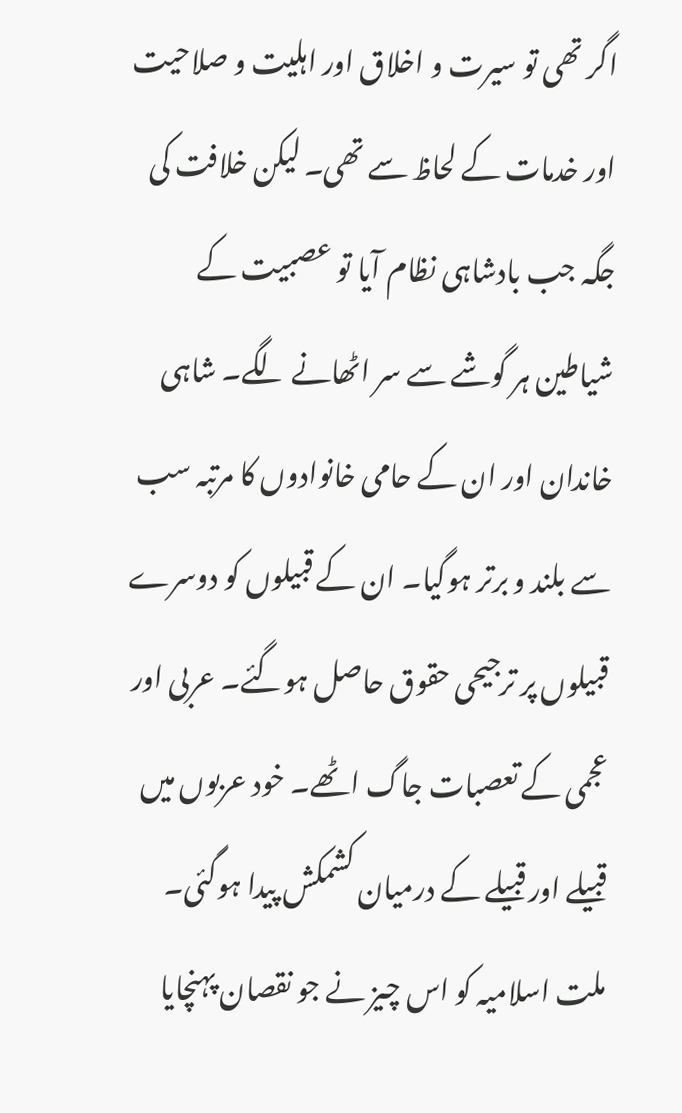اگر تھی تو سیرت و اخلاق اور اہلیت و صلاحیت اور خدمات کے لحاظ سے تھی۔ لیکن خلافت کی جگہ جب بادشاہی نظام آیا تو عصبیت کے شیاطین ہر گوشے سے سر اٹھانے لگے۔ شاہی خاندان اور ان کے حامی خانوادوں کا مرتبہ سب سے بلند و برتر ہوگیا۔ ان کے قبیلوں کو دوسرے قبیلوں پر ترجیحی حقوق حاصل ہوگئے۔ عربی اور عجمی کے تعصبات جاگ اٹھے۔ خود عربوں میں قبیلے اور قبیلے کے درمیان کشمکش پیدا ہوگئی۔ ملت اسلامیہ کو اس چیز نے جو نقصان پہنچایا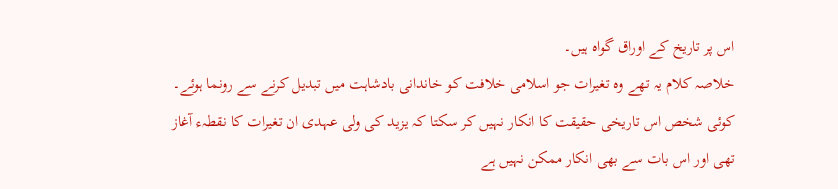اس پر تاریخ کے اوراق گواہ ہیں۔
خلاصہ کلام یہ تھے وہ تغیرات جو اسلامی خلافت کو خاندانی بادشاہت میں تبدیل کرنے سے رونما ہوئے۔ کوئی شخص اس تاریخی حقیقت کا انکار نہیں کر سکتا کہ یزید کی ولی عہدی ان تغیرات کا نقطہء آغاز تھی اور اس بات سے بھی انکار ممکن نہیں ہے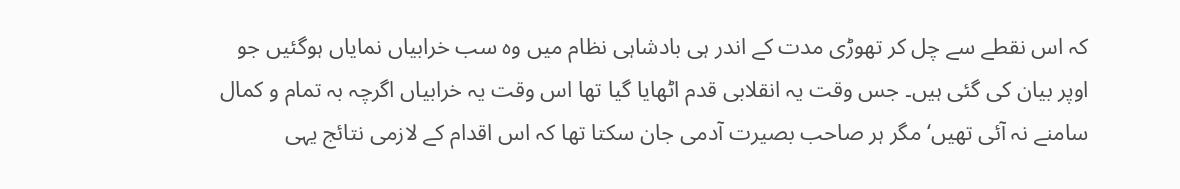کہ اس نقطے سے چل کر تھوڑی مدت کے اندر ہی بادشاہی نظام میں وہ سب خرابیاں نمایاں ہوگئیں جو اوپر بیان کی گئی ہیں۔ جس وقت یہ انقلابی قدم اٹھایا گیا تھا اس وقت یہ خرابیاں اگرچہ بہ تمام و کمال سامنے نہ آئی تھیں‘ مگر ہر صاحب بصیرت آدمی جان سکتا تھا کہ اس اقدام کے لازمی نتائج یہی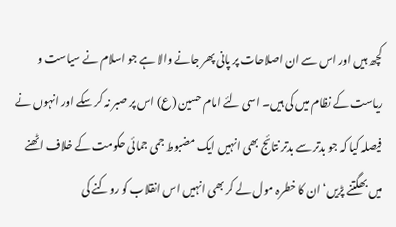کچھ ہیں اور اس سے ان اصلاحات پر پانی پھر جانے والا ہے جو اسلام نے سیاست و ریاست کے نظام میں کی ہیں۔ اسی لئے امام حسین (ع) اس پر صبر نہ کر سکے اور انہوں نے فیصلہ کیا کہ جو بدتر سے بدتر نتائج بھی انہیں ایک مضبوط جمی جمائی حکومت کے خلاف اٹھنے میں بھگتنے پڑیں‘ ان کا خطرہ مول لے کر بھی انہیں اس انقلاب کو روکنے کی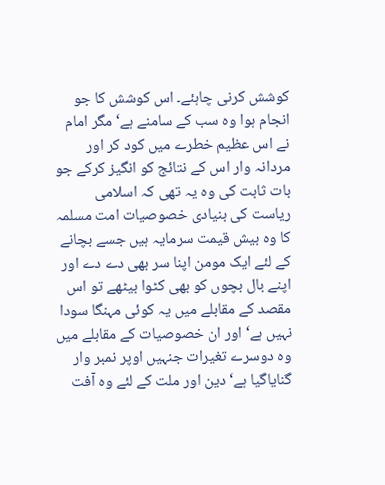کوشش کرنی چاہئے۔ اس کوشش کا جو انجام ہوا وہ سب کے سامنے ہے‘ مگر امام نے اس عظیم خطرے میں کود کر اور مردانہ وار اس کے نتائج کو انگیز کرکے جو بات ثابت کی وہ یہ تھی کہ اسلامی ریاست کی بنیادی خصوصیات امت مسلمہ کا وہ بیش قیمت سرمایہ ہیں جسے بچانے کے لئے ایک مومن اپنا سر بھی دے دے اور اپنے بال بچوں کو بھی کٹوا بیٹھے تو اس مقصد کے مقابلے میں یہ کوئی مہنگا سودا نہیں ہے‘ اور ان خصوصیات کے مقابلے میں وہ دوسرے تغیرات جنہیں اوپر نمبر وار گنایاگیا ہے‘ دین اور ملت کے لئے وہ آفت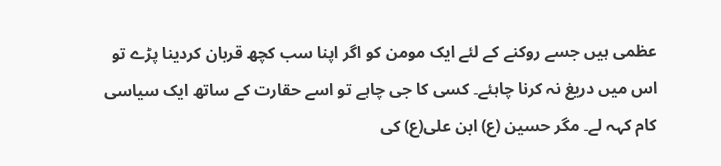عظمی ہیں جسے روکنے کے لئے ایک مومن کو اگر اپنا سب کچھ قربان کردینا پڑے تو اس میں دریغ نہ کرنا چاہئے۔ کسی کا جی چاہے تو اسے حقارت کے ساتھ ایک سیاسی کام کہہ لے۔ مگر حسین (ع) ابن علی(ع) کی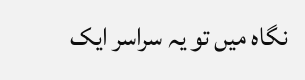نگاہ میں تو یہ سراسر ایک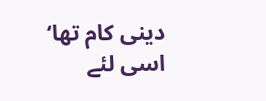دینی کام تھا‘ اسی لئے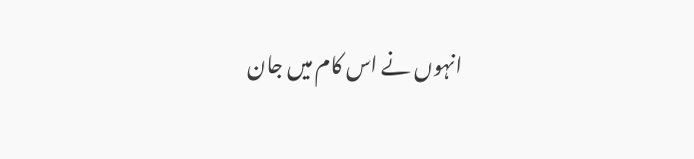انہوں نے اس کام میں جان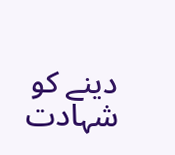دینے کو شہادت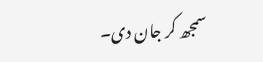سمجھ کر جان دی۔